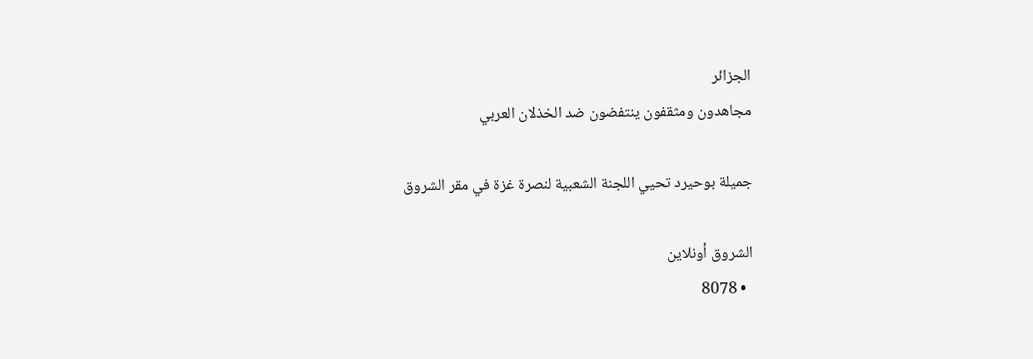الجزائر
مجاهدون ومثقفون ينتفضون ضد الخذلان العربي

جميلة بوحيرد تحيي اللجنة الشعبية لنصرة غزة في مقر الشروق

الشروق أونلاين
  • 8078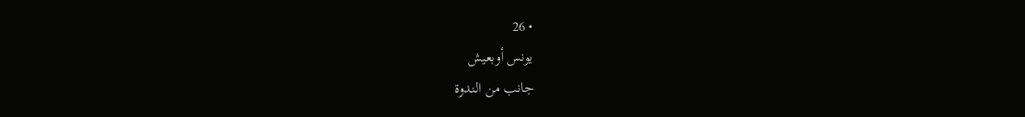• 26
يونس أوبعيش
جانب من الندوة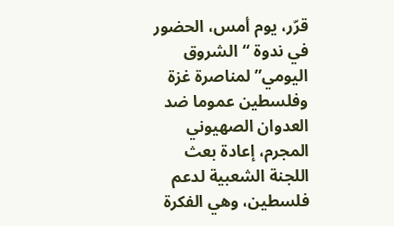قرّر، يوم أمس، الحضور في ندوة “الشروق اليومي” لمناصرة غزة وفلسطين عموما ضد العدوان الصهيوني المجرم، إعادة بعث اللجنة الشعبية لدعم فلسطين، وهي الفكرة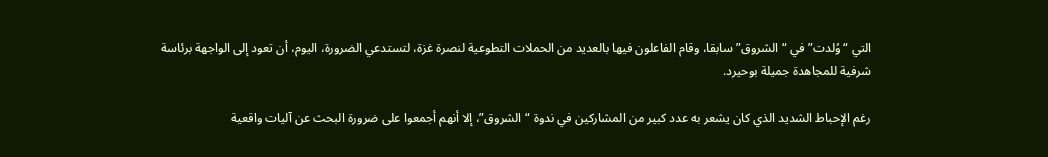التي “وُلدت” في “الشروق” سابقا، وقام الفاعلون فيها بالعديد من الحملات التطوعية لنصرة غزة، لتستدعي الضرورة، اليوم، أن تعود إلى الواجهة برئاسة شرفية للمجاهدة جميلة بوحيرد.

رغم الإحباط الشديد الذي كان يشعر به عدد كبير من المشاركين في ندوة “الشروق”، إلا أنهم أجمعوا على ضرورة البحث عن آليات واقعية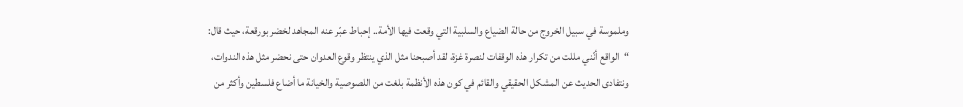وملموسة في سبيل الخروج من حالة الضياع والسلبية التي وقعت فيها الأمة.. إحباط عبّر عنه المجاهد لخضر بورقعة، حيث قال: “الواقع أنّني مللت من تكرار هذه الوقفات لنصرة غزة، لقد أصبحنا مثل الذي ينتظر وقوع العدوان حتى نحضر مثل هذه الندوات، ونتفادى الحديث عن المشكل الحقيقي والقائم في كون هذه الأنظمة بلغت من اللصوصية والخيانة ما أضاع فلسطين وأكثر من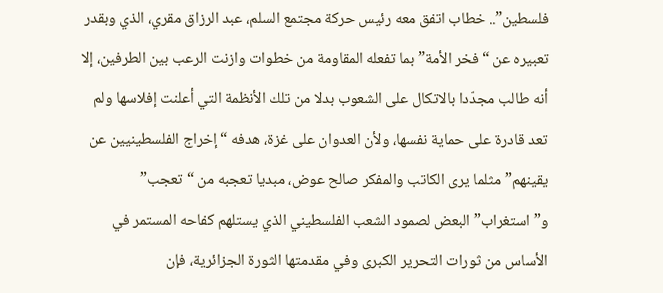فلسطين”.. خطاب اتفق معه رئيس حركة مجتمع السلم، عبد الرزاق مقري، الذي وبقدر تعبيره عن “فخر الأمة” بما تفعله المقاومة من خطوات وازنت الرعب بين الطرفين، إلا أنه طالب مجدّدا بالاتكال على الشعوب بدلا من تلك الأنظمة التي أعلنت إفلاسها ولم تعد قادرة على حماية نفسها، ولأن العدوان على غزة، هدفه “إخراج الفلسطينيين عن يقينهم” مثلما يرى الكاتب والمفكر صالح عوض، مبديا تعجبه من “تعجب” و”استغراب” البعض لصمود الشعب الفلسطيني الذي يستلهم كفاحه المستمر في الأساس من ثورات التحرير الكبرى وفي مقدمتها الثورة الجزائرية، فإن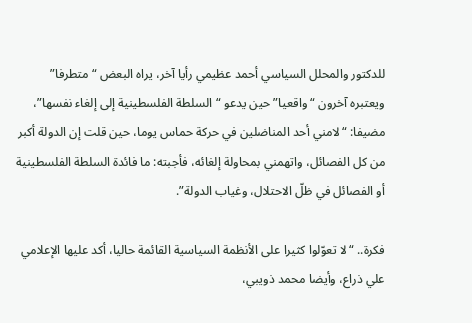للدكتور والمحلل السياسي أحمد عظيمي رأيا آخر، يراه البعض “متطرفا” ويعتبره آخرون “واقعيا” حين يدعو “السلطة الفلسطينية إلى إلغاء نفسها”، مضيفا: “لامني أحد المناضلين في حركة حماس يوما، حين قلت إن الدولة أكبر من كل الفصائل، واتهمني بمحاولة إلغائه، فأجبته: ما فائدة السلطة الفلسطينية أو الفصائل في ظلّ الاحتلال، وغياب الدولة”.

فكرة.. “لا تعوّلوا كثيرا على الأنظمة السياسية القائمة حاليا، أكد عليها الإعلامي علي ذراع، وأيضا محمد ذويبي،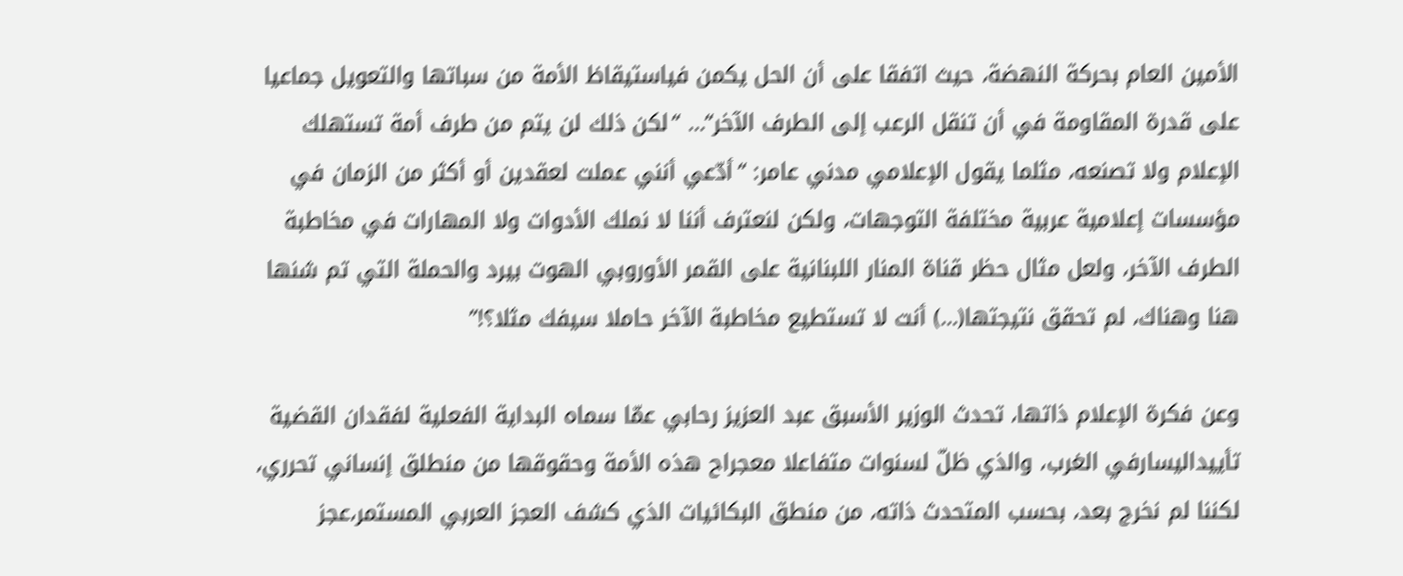الأمين العام بحركة النهضة، حيث اتفقا على أن الحل يكمن فياستيقاظ الأمة من سباتها والتعويل جماعيا على قدرة المقاومة في أن تنقل الرعب إلى الطرف الآخر“… “لكن ذلك لن يتم من طرف أمة تستهلك الإعلام ولا تصنعه، مثلما يقول الإعلامي مدني عامر: “أدّعي أنني عملت لعقدين أو أكثر من الزمان في مؤسسات إعلامية عربية مختلفة التوجهات، ولكن لنعترف أننا لا نملك الأدوات ولا المهارات في مخاطبة الطرف الآخر، ولعل مثال حظر قناة المنار اللبنانية على القمر الأوروبي الهوت بيرد والحملة التي تم شنها هنا وهناك، لم تحقق نتيجتها(…) أنت لا تستطيع مخاطبة الآخر حاملا سيفك مثلا؟!”

وعن فكرة الإعلام ذاتها، تحدث الوزير الأسبق عبد العزيز رحابي عمّا سماه البداية الفعلية لفقدان القضية تأييداليسارفي الغرب، والذي ظلّ لسنوات متفاعلا معجراح هذه الأمة وحقوقها من منطلق إنساني تحرري، لكننا لم نخرج بعد، بحسب المتحدث ذاته، من منطق البكائيات الذي كشف العجز العربي المستمر،عجز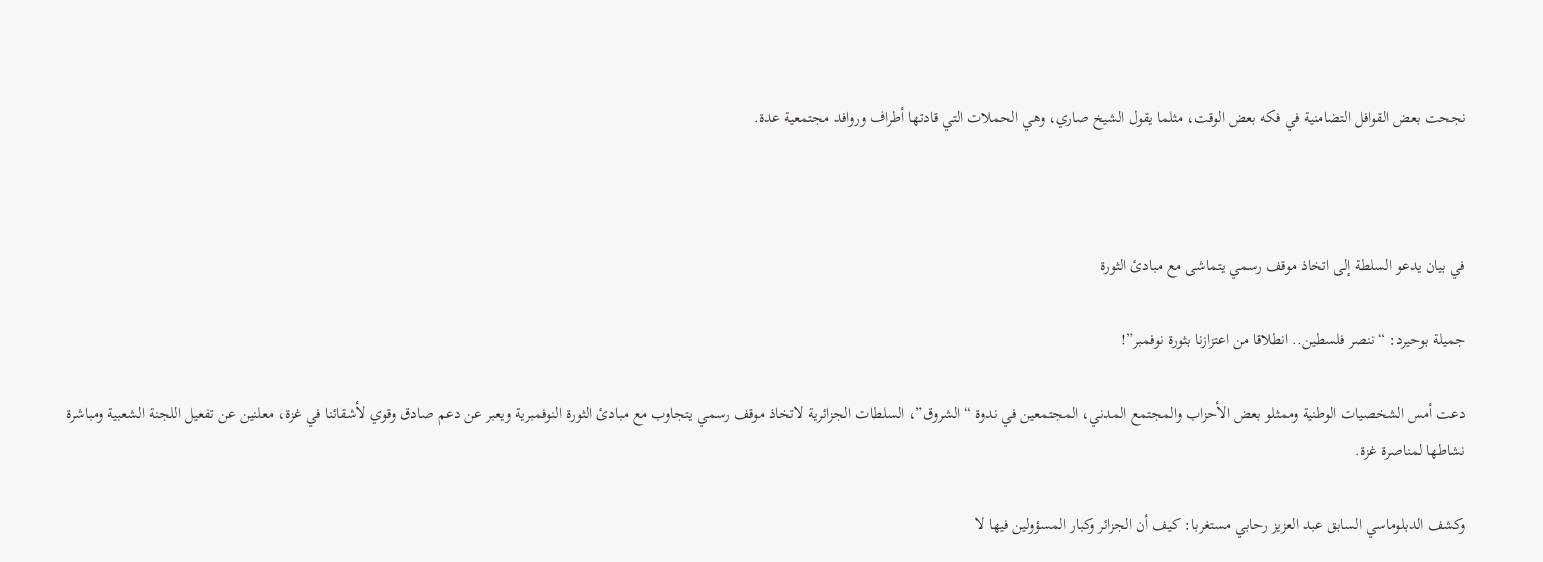نجحت بعض القوافل التضامنية في فكه بعض الوقت، مثلما يقول الشيخ صاري، وهي الحملات التي قادتها أطراف وروافد مجتمعية عدة.



في بيان يدعو السلطة إلى اتخاذ موقف رسمي يتماشى مع مبادئ الثورة

جميلة بوحيرد: “ننصر فلسطين.. انطلاقا من اعتزازنا بثورة نوفمبر”!

دعت أمس الشخصيات الوطنية وممثلو بعض الأحزاب والمجتمع المدني، المجتمعين في ندوة “الشروق”، السلطات الجزائرية لاتخاذ موقف رسمي يتجاوب مع مبادئ الثورة النوفمبرية ويعبر عن دعم صادق وقوي لأشقائنا في غزة، معلنين عن تفعيل اللجنة الشعبية ومباشرة نشاطها لمناصرة غزة.

وكشف الدبلوماسي السابق عبد العزيز رحابي مستغربا: كيف أن الجزائر وكبار المسؤولين فيها لا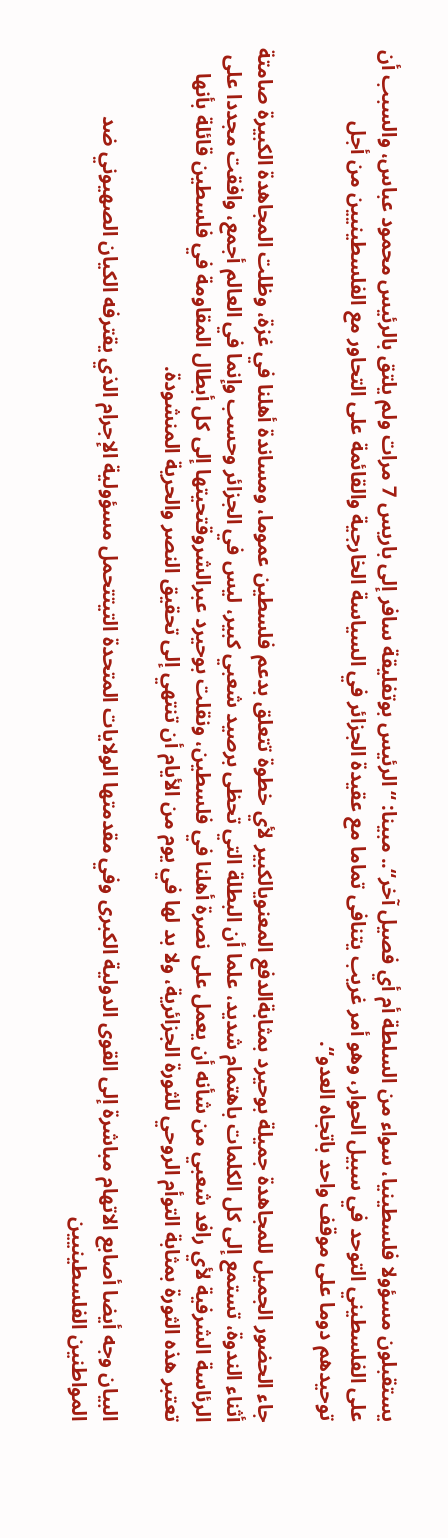يستقبلون مسؤولا فلسطينيا، سواء من السلطة أم أي فصيل آخر“.. مبينا: “الرئيس بوتفليقة سافر إلى باريس 7 مرات ولم يلتق بالرئيس محمود عباس، والسبب أن على الفلسطيني التوحد في سبيل الحوار، وهو أمر غريب يتنافى تماما مع عقيدة الجزائر في السياسة الخارجية والقائمة على التحاور مع الفلسطينيين من أجل توحيدهم دوما على موقف واحد باتجاه العدو“.

جاء الحضور الجميل للمجاهدة جميلة بوحيرد بمثابةالدفع المعنويالكبير لأي خطوة تتعلق بدعم فلسطين عموما، ومساندة أهلنا في غزة، وظلت المجاهدة الكبيرة صامتة أثناء الندوة، تستمع إلى كل الكلمات باهتمام شديد، علما أن البطلة التي تحظى برصيد شعبي كبير، ليس في الجزائر وحسب وإنما في العالم أجمع، وافقت مجددا على الرئاسة الشرفية لأي رافد شعبي من شأنه أن يعمل على نصرة أهلنا في فلسطين، ونقلت بوحيرد عبرالشروقتحيتها إلى كل أبطال المقاومة في فلسطين قائلة بأنها تعتبر هذه الثورة بمثابة التوأم الروحي للثورة الجزائرية، ولا بد لها في يوم من الأيام أن تنتهي إلى تحقيق النصر والحرية المنشودة.

البيان وجه أيضا أصابع الاتهام مباشرة إلى القوى الدولية الكبرى وفي مقدمتها الولايات المتحدة التيتتحمل مسؤولية الإجرام الذي يقترفه الكيان الصهيوني ضد المواطنين الفلسطينيين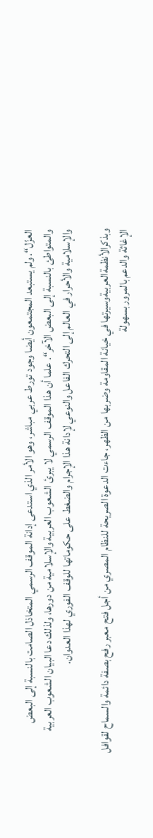العزّل“. ولم يستبعد المجتمعون أيضا وجود تورط عربي مباشر، وهو الأمر الذي استدعى إدانة الموقف الرسمي المتخاذل الصامت بالنسبة إلى البعض والمتواطئ بالنسبة إلى البعض الآخر“. علما أن هذا الموقف الرسمي لا يبرئ الشعوب العربية والإسلامية من دورها، ولذلك دعا البيان الشعوب العربية والإسلامية والأحرار في العالم إلى التحرك الفاعل والنوعي لإدانة هذا الإجرام والضغط على حكوماتها للوقف الفوري لهذا العدوان.

وبذكرالأنظمةالعربيةوسيرتها في خيانة المقاومة وضربها من الظهر، جاءت الدعوة الصريحة للنظام المصري من أجل فتح معبر رفح بصفة دائمة والسماح لقوافل الإغاثة والدعم بالمرور بسهولة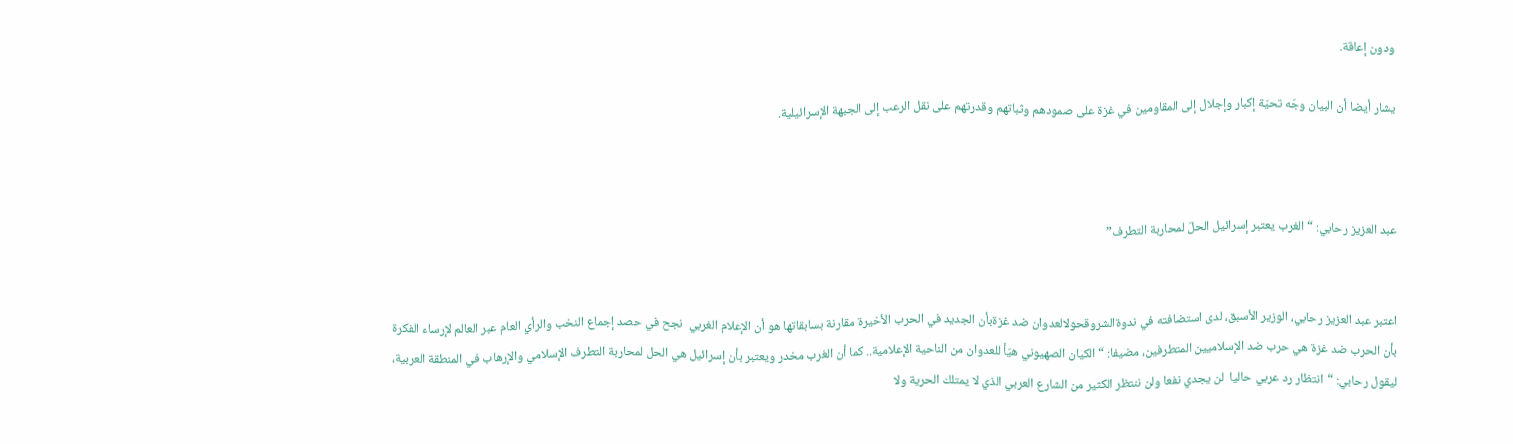ودون إعاقة.

يشار أيضا أن البيان وجّه تحيّة إكبار وإجلال إلى المقاومين في غزة على صمودهم وثباتهم وقدرتهم على نقل الرعب إلى الجبهة الإسرائيلية.



عبد العزيز رحابي: “الغرب يعتبر إسرائيل الحلّ لمحاربة التطرف”


اعتبر عبد العزيز رحابي، الوزير الأسبق، لدى استضافته في ندوةالشروقحولالعدوان ضد غزةبأن الجديد في الحرب الأخيرة مقارنة بسابقاتها هو أن الإعلام الغربي  نجح في حصد إجماع النخب والرأي العام عبر العالم لإرساء الفكرة بأن الحرب ضد غزة هي حرب ضد الإسلاميين المتطرفين، مضيفا: “الكيان الصهيوني هيّأ للعدوان من الناحية الإعلامية.. كما أن الغرب مخدر ويعتبر بأن إسرائيل هي الحل لمحاربة التطرف الإسلامي والإرهاب في المنطقة العربية، ليقول رحابي: “انتظار رد عربي حاليا  لن يجدي نفعا ولن ننتظر الكثير من الشارع العربي الذي لا يمتلك الحرية ولا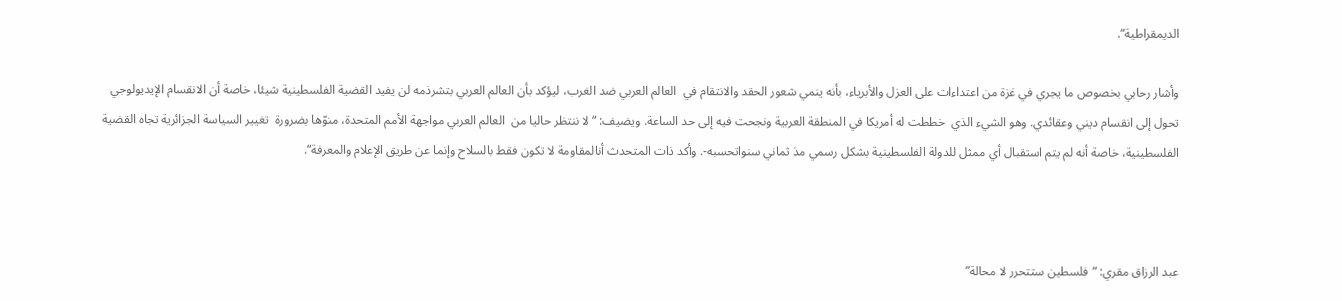الديمقراطية“.

وأشار رحابي بخصوص ما يجري في غزة من اعتداءات على العزل والأبرياء، بأنه ينمي شعور الحقد والانتقام في  العالم العربي ضد الغرب، ليؤكد بأن العالم العربي بتشرذمه لن يفيد القضية الفلسطينية شيئا، خاصة أن الانقسام الإيديولوجي تحول إلى انقسام ديني وعقائدي. وهو الشيء الذي  خططت له أمريكا في المنطقة العربية ونجحت فيه إلى حد الساعة. ويضيف: “لا ننتظر حاليا من  العالم العربي مواجهة الأمم المتحدة، منوّها بضرورة  تغيير السياسة الجزائرية تجاه القضية الفلسطينية، خاصة أنه لم يتم استقبال أي ممثل للدولة الفلسطينية بشكل رسمي مذ ثماني سنواتحسبه-. وأكد ذات المتحدث أنالمقاومة لا تكون فقط بالسلاح وإنما عن طريق الإعلام والمعرفة“.



عبد الرزاق مقري: “فلسطين ستتحرر لا محالة”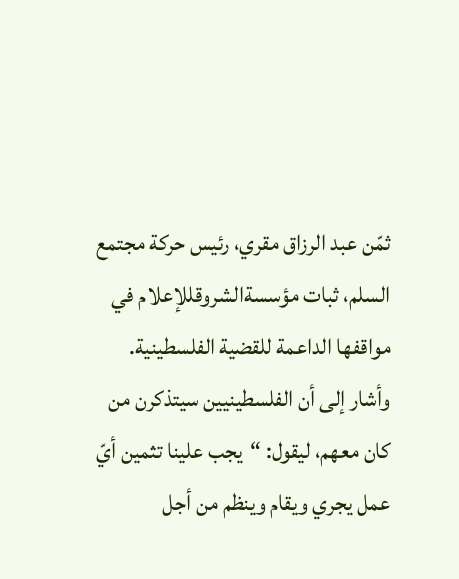ثمّن عبد الرزاق مقري، رئيس حركة مجتمع السلم، ثبات مؤسسةالشروقللإعلام في مواقفها الداعمة للقضية الفلسطينية. وأشار إلى أن الفلسطينيين سيتذكرن من كان معهم، ليقول: “يجب علينا تثمين أيّ عمل يجري ويقام وينظم من أجل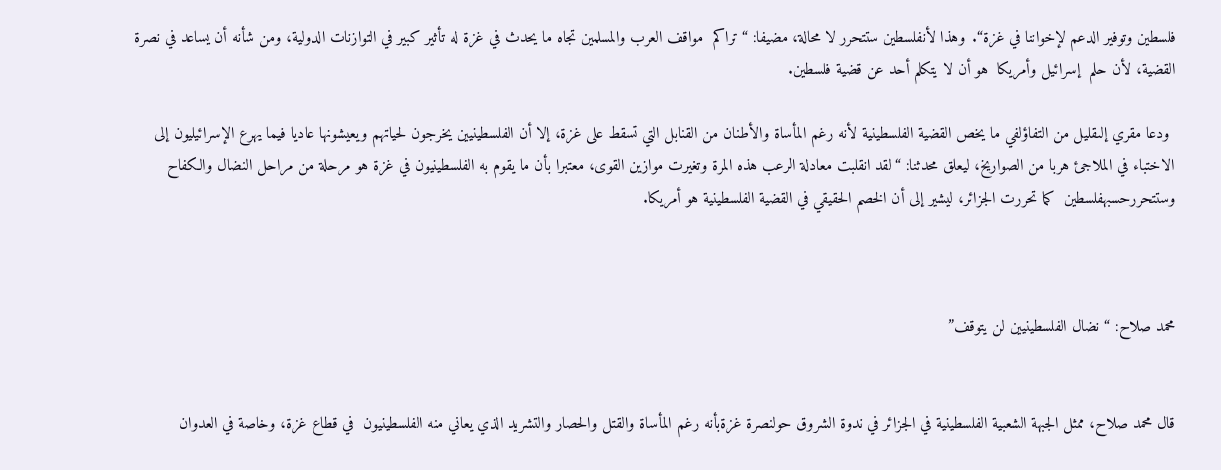فلسطين وتوفير الدعم لإخواننا في غزة“.  وهذا لأنفلسطين ستتحرر لا محالة، مضيفا: “تراكم  مواقف العرب والمسلمين تجاه ما يحدث في غزة له تأثير كبير في التوازنات الدولية، ومن شأنه أن يساعد في نصرة القضية، لأن حلم  إسرائيل وأمريكا  هو أن لا يتكلم أحد عن قضية فلسطين.

 ودعا مقري إلىقليل من التفاؤلفي ما يخص القضية الفلسطينية لأنه رغم المأساة والأطنان من القنابل التي تسقط على غزة، إلا أن الفلسطينيين يخرجون لحياتهم ويعيشونها عاديا فيما يهرع الإسرائيليون إلى الاختباء في الملاجئ هربا من الصواريخ، ليعلق محدثنا: “لقد انقلبت معادلة الرعب هذه المرة وتغيرت موازين القوى، معتبرا بأن ما يقوم به الفلسطينيون في غزة هو مرحلة من مراحل النضال والكفاح وستتحررحسبهفلسطين  كما تحررت الجزائر، ليشير إلى أن الخصم الحقيقي في القضية الفلسطينية هو أمريكا.



محمد صلاح: “نضال الفلسطينيين لن يتوقف”


قال محمد صلاح، ممثل الجبهة الشعبية الفلسطينية في الجزائر في ندوة الشروق حولنصرة غزةبأنه رغم المأساة والقتل والحصار والتشريد الذي يعاني منه الفلسطينيون  في قطاع غزة، وخاصة في العدوان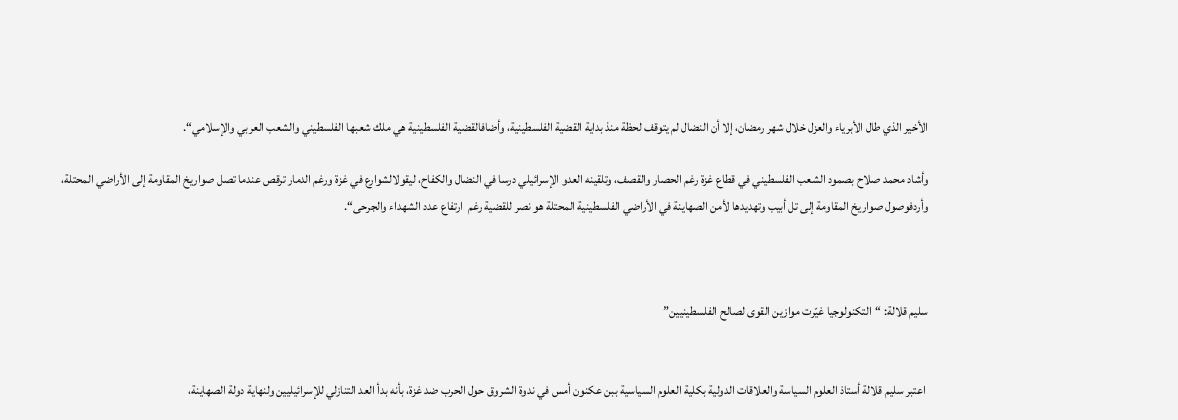الأخير الذي طال الأبرياء والعزل خلال شهر رمضان، إلا أن النضال لم يتوقف لحظة منذ بداية القضية الفلسطينية، وأضافالقضية الفلسطينية هي ملك شعبها الفلسطيني والشعب العربي والإسلامي“.

وأشاد محمد صلاح بصمود الشعب الفلسطيني في قطاع غزة رغم الحصار والقصف، وتلقينه العدو الإسرائيلي درسا في النضال والكفاح، ليقولالشوارع في غزة ورغم الدمار ترقص عندما تصل صواريخ المقاومة إلى الأراضي المحتلة، وأردفوصول صواريخ المقاومة إلى تل أبيب وتهديدها لأمن الصهاينة في الأراضي الفلسطينية المحتلة هو نصر للقضية رغم  ارتفاع عدد الشهداء والجرحى“.



سليم قلالة: “التكنولوجيا غيّرت موازين القوى لصالح الفلسطينيين”


 اعتبر سليم قلالة أستاذ العلوم السياسة والعلاقات الدولية بكلية العلوم السياسية ببن عكنون أمس في ندوة الشروق حول الحرب ضد غزة، بأنه بدأ العد التنازلي للإسرائيليين ولنهاية دولة الصهاينة،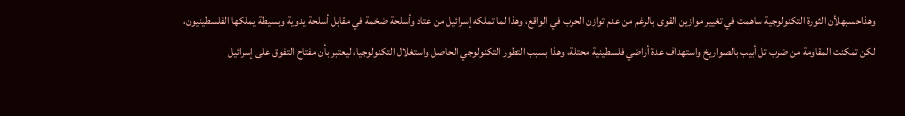وهذاحسبهلأن الثورة التكنولوجية ساهمت في تغيير موازين القوى بالرغم من عدم توازن الحرب في الواقع، وهذا لما تملكه إسرائيل من عتاد وأسلحة ضخمة في مقابل أسلحة يدوية وبسيطة يملكها الفلسطينيون، لكن تمكنت المقاومة من ضرب تل أبيب بالصواريخ واستهداف عدة أراضي فلسطينية محتلة، وهذا بسبب التطور التكنولوجي الحاصل واستغلال التكنولوجيا، ليعتبر بأن مفتاح التفوق على إسرائيل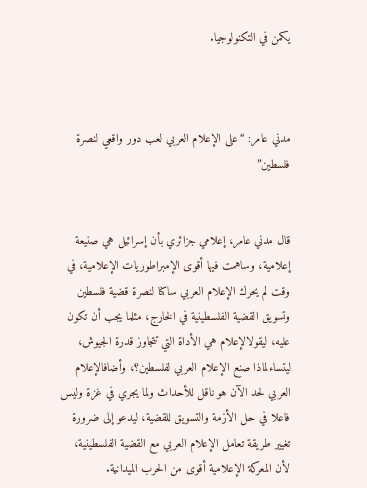يكمن في التكنولوجيا.



مدني عامر: “على الإعلام العربي لعب دور واقعي لنصرة فلسطين”


قال مدني عامر، إعلامي جزائري بأن إسرائيل هي صنيعة إعلامية، وساهمت فيها أقوى الإمبراطوريات الإعلامية، في وقت لم يحرك الإعلام العربي ساكنا لنصرة قضية فلسطين وتسويق القضية الفلسطينية في الخارج، مثلما يجب أن تكون عليه، ليقولالإعلام هي الأداة التي تتجاوز قدرة الجيوش، ليتساءلماذا صنع الإعلام العربي لفلسطين؟، وأضافالإعلام العربي لحد الآن هو ناقل للأحداث ولما يجري في غزة وليس فاعلا في حل الأزمة والتسويق للقضية، ليدعو إلى ضرورة تغيير طريقة تعامل الإعلام العربي مع القضية الفلسطينية، لأن المعركة الإعلامية أقوى من الحرب الميدانية.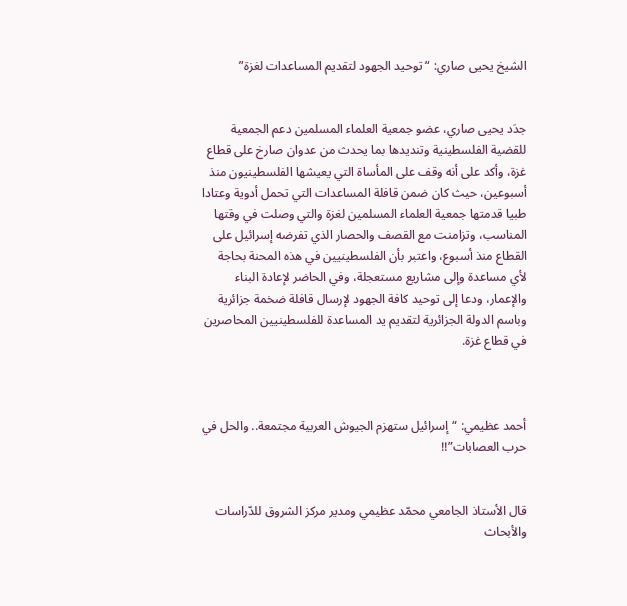الشيخ يحيى صاري: “توحيد الجهود لتقديم المساعدات لغزة”


جدَد يحيى صاري، عضو جمعية العلماء المسلمين دعم الجمعية للقضية الفلسطينية وتنديدها بما يحدث من عدوان صارخ على قطاع غزة، وأكد على أنه وقف على المأساة التي يعيشها الفلسطينيون منذ أسبوعين، حيث كان ضمن قافلة المساعدات التي تحمل أدوية وعتادا طبيا قدمتها جمعية العلماء المسلمين لغزة والتي وصلت في وقتها المناسب، وتزامنت مع القصف والحصار الذي تفرضه إسرائيل على القطاع منذ أسبوع، واعتبر بأن الفلسطينيين في هذه المحنة بحاجة لأي مساعدة وإلى مشاريع مستعجلة، وفي الحاضر لإعادة البناء والإعمار، ودعا إلى توحيد كافة الجهود لإرسال قافلة ضخمة جزائرية وباسم الدولة الجزائرية لتقديم يد المساعدة للفلسطينيين المحاصرين في قطاع غزة.



أحمد عظيمي: “إسرائيل ستهزم الجيوش العربية مجتمعة.. والحل في حرب العصابات”!!


قال الأستاذ الجامعي محمّد عظيمي ومدير مركز الشروق للدّراسات والأبحاث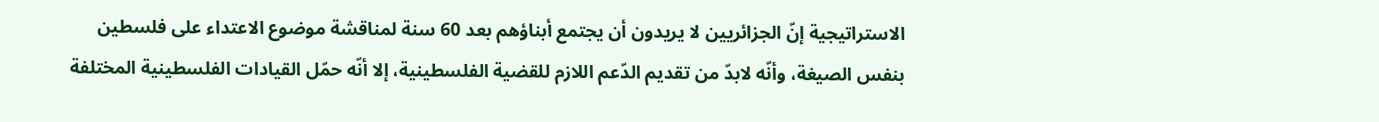الاستراتيجية إنّ الجزائريين لا يريدون أن يجتمع أبناؤهم بعد 60 سنة لمناقشة موضوع الاعتداء على فلسطين بنفس الصيغة، وأنّه لابدّ من تقديم الدّعم اللازم للقضية الفلسطينية، إلا أنّه حمّل القيادات الفلسطينية المختلفة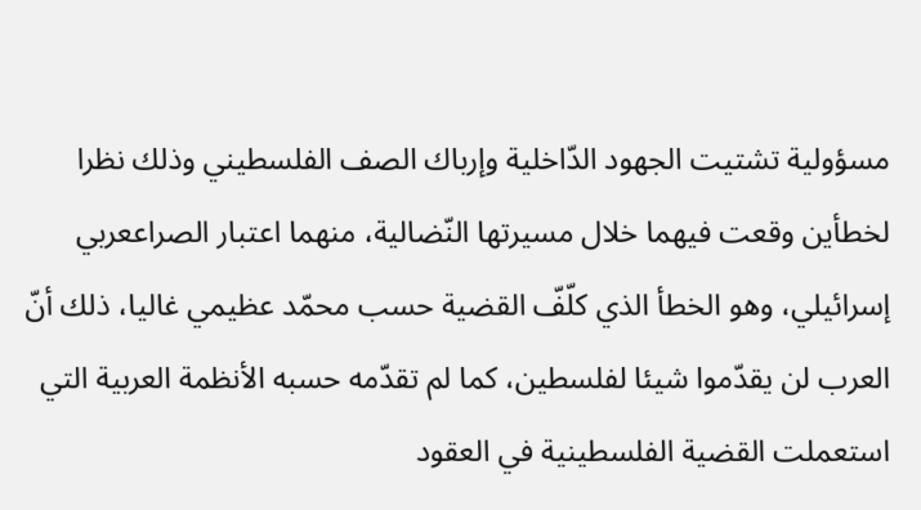مسؤولية تشتيت الجهود الدّاخلية وإرباك الصف الفلسطيني وذلك نظرا لخطأين وقعت فيهما خلال مسيرتها النّضالية، منهما اعتبار الصراععربي إسرائيلي، وهو الخطأ الذي كلّفّ القضية حسب محمّد عظيمي غاليا، ذلك أنّ العرب لن يقدّموا شيئا لفلسطين، كما لم تقدّمه حسبه الأنظمة العربية التي استعملت القضية الفلسطينية في العقود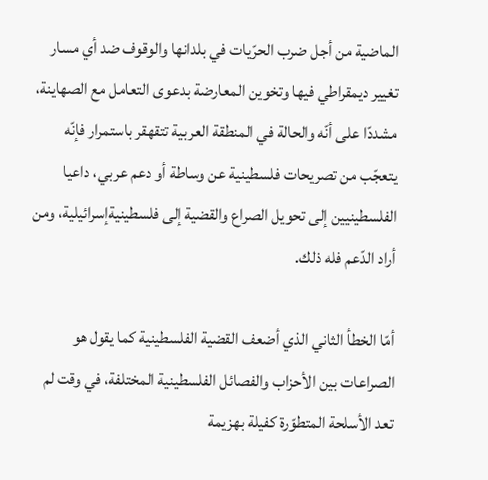الماضية من أجل ضرب الحرّيات في بلدانها والوقوف ضد أي مسار تغيير ديمقراطي فيها وتخوين المعارضة بدعوى التعامل مع الصهاينة، مشددّا على أنّه والحالة في المنطقة العربية تتقهقر باستمرار فإنّه يتعجّب من تصريحات فلسطينية عن وساطة أو دعم عربي، داعيا الفلسطينيين إلى تحويل الصراع والقضية إلى فلسطينيةإسرائيلية، ومن أراد الدّعم فله ذلك.

أمّا الخطأ الثاني الذي أضعف القضية الفلسطينية كما يقول هو الصراعات بين الأحزاب والفصائل الفلسطينية المختلفة، في وقت لم تعد الأسلحة المتطوّرة كفيلة بهزيمة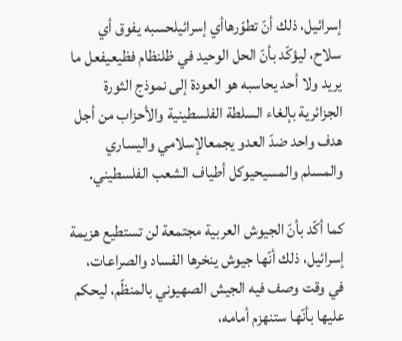إسرائيل، ذلك أنّ تطوّرهاأي إسرائيلحسبه يفوق أي سلاح، ليؤكّد بأنّ الحل الوحيد في ظلنظام فظيعيفعل ما يريد ولا أحد يحاسبه هو العودة إلى نموذج الثورة الجزائرية بإلغاء السلطة الفلسطينية والأحزاب من أجل هدف واحد ضدّ العدو يجمعالإسلامي واليساري والمسلم والمسيحيوكل أطياف الشعب الفلسطيني.

كما أكّد بأنّ الجيوش العربية مجتمعة لن تستطيع هزيمة إسرائيل، ذلك أنّها جيوش ينخرها الفساد والصراعات، في وقت وصف فيه الجيش الصهيوني بالمنظّم، ليحكم عليها بأنّها ستنهزم أمامه،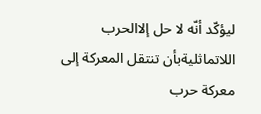ليؤكّد أنّه لا حل إلاالحرب اللاتماثليةبأن تنتقل المعركة إلى معركة حرب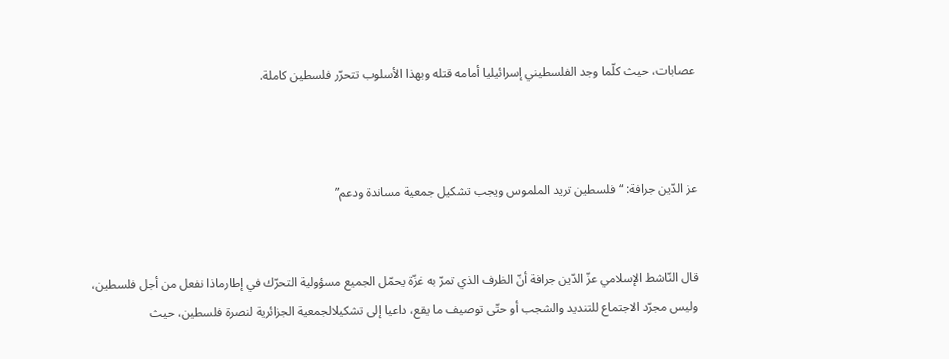عصابات، حيث كلّما وجد الفلسطيني إسرائيليا أمامه قتله وبهذا الأسلوب تتحرّر فلسطين كاملة.



عز الدّين جرافة: “فلسطين تريد الملموس ويجب تشكيل جمعية مساندة ودعم”


قال النّاشط الإسلامي عزّ الدّين جرافة أنّ الظرف الذي تمرّ به غزّة يحمّل الجميع مسؤولية التحرّك في إطارماذا نفعل من أجل فلسطين، وليس مجرّد الاجتماع للتنديد والشجب أو حتّى توصيف ما يقع، داعيا إلى تشكيلالجمعية الجزائرية لنصرة فلسطين، حيث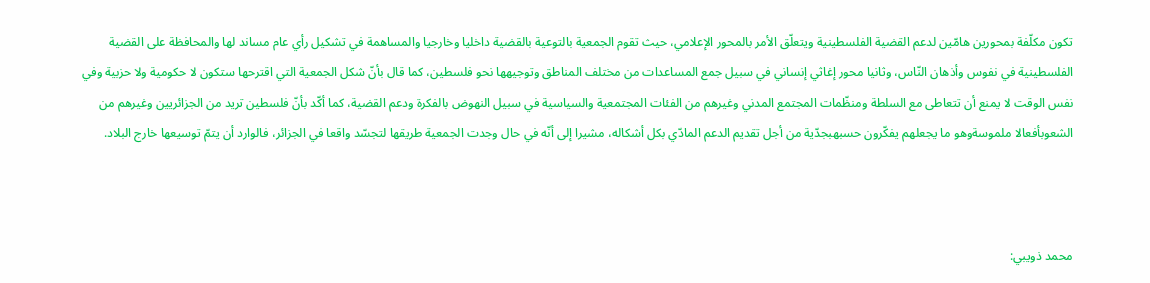تكون مكلّفة بمحورين هامّين لدعم القضية الفلسطينية ويتعلّق الأمر بالمحور الإعلامي، حيث تقوم الجمعية بالتوعية بالقضية داخليا وخارجيا والمساهمة في تشكيل رأي عام مساند لها والمحافظة على القضية الفلسطينية في نفوس وأذهان النّاس، وثانيا محور إغاثي إنساني في سبيل جمع المساعدات من مختلف المناطق وتوجيهها نحو فلسطين، كما قال بأنّ شكل الجمعية التي اقترحها ستكون لا حكومية ولا حزبية وفي نفس الوقت لا يمنع أن تتعاطى مع السلطة ومنظّمات المجتمع المدني وغيرهم من الفئات المجتمعية والسياسية في سبيل النهوض بالفكرة ودعم القضية، كما أكّد بأنّ فلسطين تريد من الجزائريين وغيرهم من الشعوبأفعالا ملموسةوهو ما يجعلهم يفكّرون حسبهبجدّية من أجل تقديم الدعم المادّي بكل أشكاله، مشيرا إلى أنّه في حال وجدت الجمعية طريقها لتجسّد واقعا في الجزائر، فالوارد أن يتمّ توسيعها خارج البلاد.



محمد ذويبي: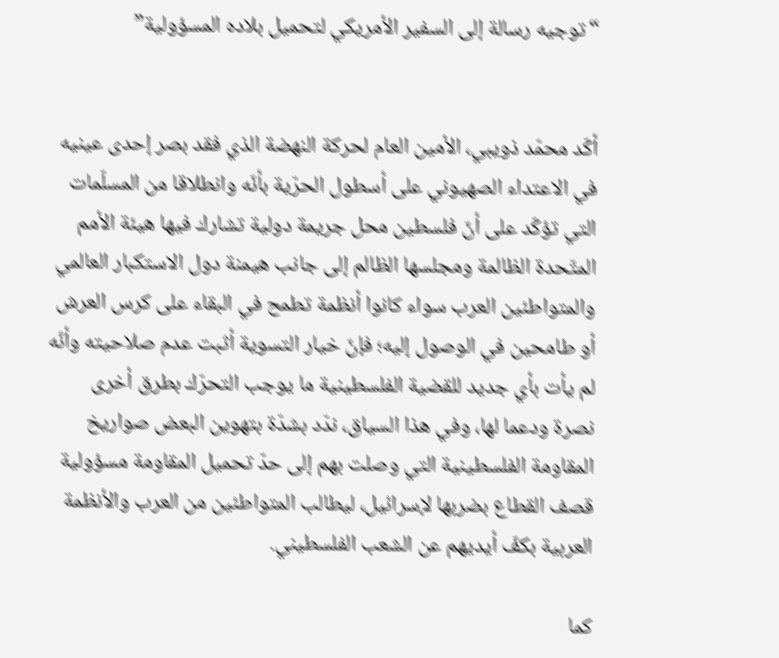“توجيه رسالة إلى السفير الأمريكي لتحميل بلاده المسؤولية”


أكّد محمّد ذويبي، الأمين العام لحركة النهضة الذي فقد بصر إحدى عينيه في الاعتداء الصهيوني على أسطول الحرّية بأنّه وانطلاقا من المسلّمات التي تؤكّد على أنّ فلسطين محل جريمة دولية تشارك فيها هيئة الأمم المتّحدة الظالمة ومجلسها الظالم إلى جانب هيمنة دول الاستكبار العالمي والمتواطئين العرب سواء كانوا أنظمة تطمح في البقاء على كرس العرش أو طامحين في الوصول إليه؛ فإنّ خيار التسوية أثبت عدم صلاحيته وأنّه لم يأت بأي جديد للقضية الفلسطينية ما يوجب التحرّك بطرق أخرى نصرة ودعما لها، وفي هذا السياق، ندّد بشدّة بتهوين البعض صواريخ المقاومة الفلسطينية التي وصلت بهم إلى حدّ تحميل المقاومة مسؤولية قصف القطاع بضربها لإسرائيل، ليطالب المتواطئين من العرب والأنظمة العربية بكفّ أيديهم عن الشعب الفلسطيني.

كما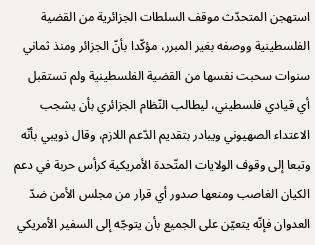استهجن المتحدّث موقف السلطات الجزائرية من القضية الفلسطينية ووصفه بغير المبرر، مؤكّدا بأنّ الجزائر ومنذ ثماني سنوات سحبت نفسها من القضية الفلسطينية ولم تستقبل أي قيادي فلسطيني، ليطالب النّظام الجزائري بأن يشجب الاعتداء الصهيوني ويبادر بتقديم الدّعم اللازم، وقال ذويبي بأنّه وتبعا إلى وقوف الولايات المتّحدة الأمريكية كرأس حربة في دعم الكيان الغاصب ومنعها صدور أي قرار من مجلس الأمن ضدّ العدوان فإنّه يتعيّن على الجميع بأن يتوجّه إلى السفير الأمريكي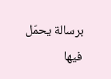برسالة يحمّل فيها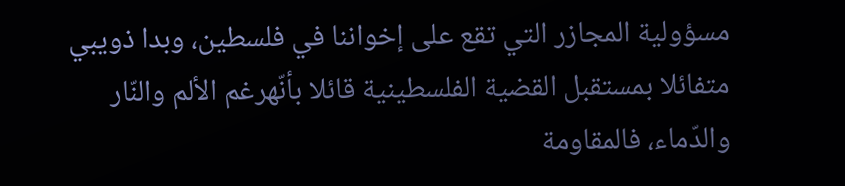مسؤولية المجازر التي تقع على إخواننا في فلسطين، وبدا ذويبي متفائلا بمستقبل القضية الفلسطينية قائلا بأنّهرغم الألم والنّار والدّماء، فالمقاومة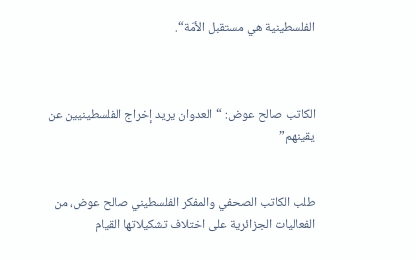الفلسطينية هي مستقبل الأمّة“.



الكاتب صالح عوض: “العدوان يريد إخراج الفلسطينيين عن يقينهم”


طلب الكاتب الصحفي والمفكر الفلسطيني صالح عوض، من الفعاليات الجزائرية على اختلاف تشكيلاتها القيام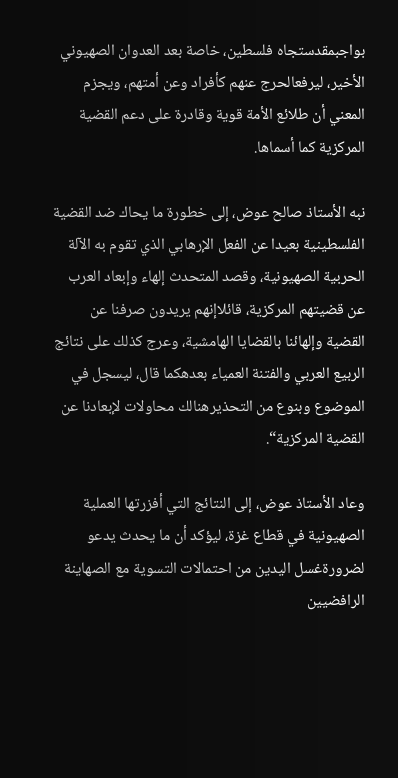بواجبمقدستجاه فلسطين، خاصة بعد العدوان الصهيوني الأخير، ليرفعالحرج عنهم كأفراد وعن أمتهم، ويجزم المعني أن طلائع الأمة قوية وقادرة على دعم القضية المركزية كما أسماها.

نبه الأستاذ صالح عوض، إلى خطورة ما يحاك ضد القضية الفلسطينية بعيدا عن الفعل الإرهابي الذي تقوم به الآلة الحربية الصهيونية، وقصد المتحدث إلهاء وإبعاد العرب عن قضيتهم المركزية، قائلاإنهم يريدون صرفنا عن القضية وإلهائنا بالقضايا الهامشية، وعرج كذلك على نتائج الربيع العربي والفتنة العمياء بعدهكما قال، ليسجل في الموضوع وبنوع من التحذيرهنالك محاولات لإبعادنا عن القضية المركزية“.

وعاد الأستاذ عوض، إلى النتائج التي أفزرتها العملية الصهيونية في قطاع غزة، ليؤكد أن ما يحدث يدعو لضرورةغسل اليدين من احتمالات التسوية مع الصهاينة الرافضيين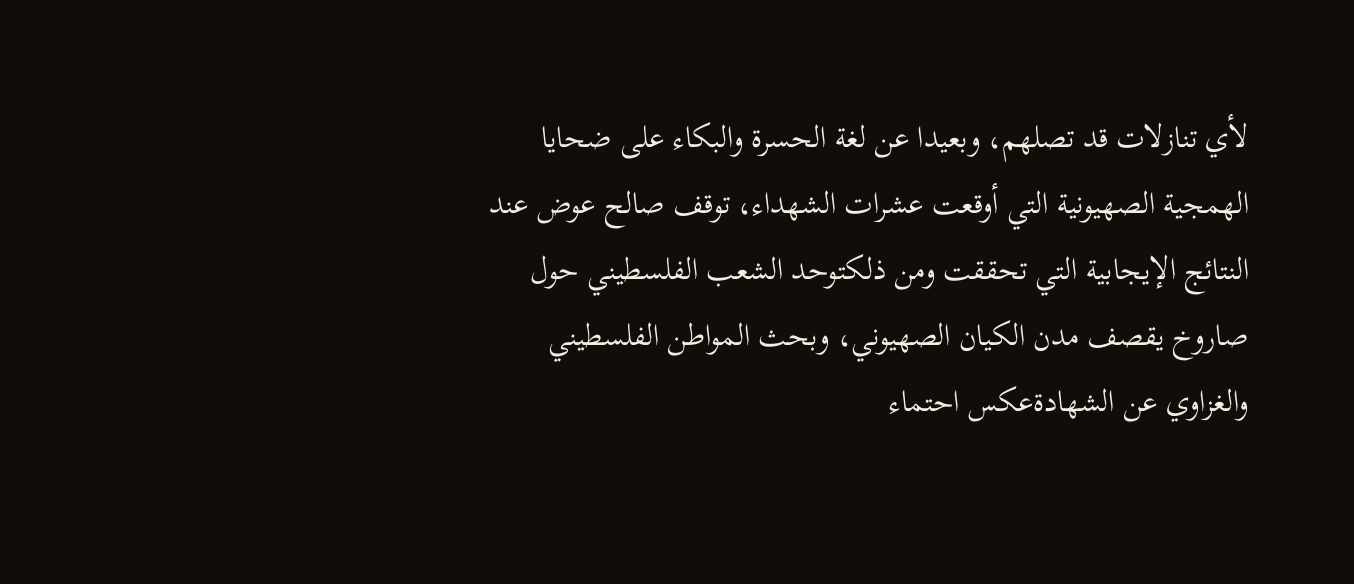لأي تنازلات قد تصلهم، وبعيدا عن لغة الحسرة والبكاء على ضحايا الهمجية الصهيونية التي أوقعت عشرات الشهداء، توقف صالح عوض عند النتائج الإيجابية التي تحققت ومن ذلكتوحد الشعب الفلسطيني حول صاروخ يقصف مدن الكيان الصهيوني، وبحث المواطن الفلسطيني والغزاوي عن الشهادةعكس احتماء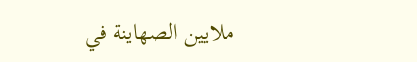ملايين الصهاينة في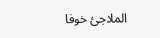الملاجئ خوفا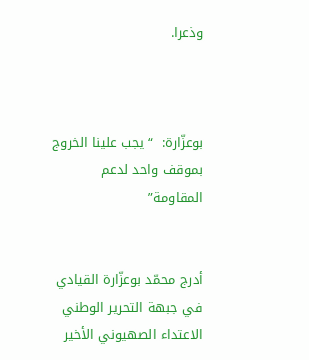وذعرا.



بوعزّارة:  “يجب علينا الخروج بموقف واحد لدعم المقاومة”


أدرج محمّد بوعزّارة القيادي في جبهة التحرير الوطني الاعتداء الصهيوني الأخير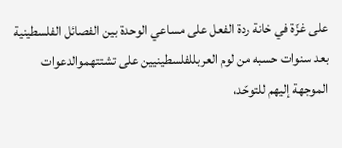على غزّة في خانة ردة الفعل على مساعي الوحدة بين الفصائل الفلسطينية بعد سنوات حسبه من لوم العربللفلسطينيين على تشتتهموالدعوات الموجهة إليهم للتوحّد،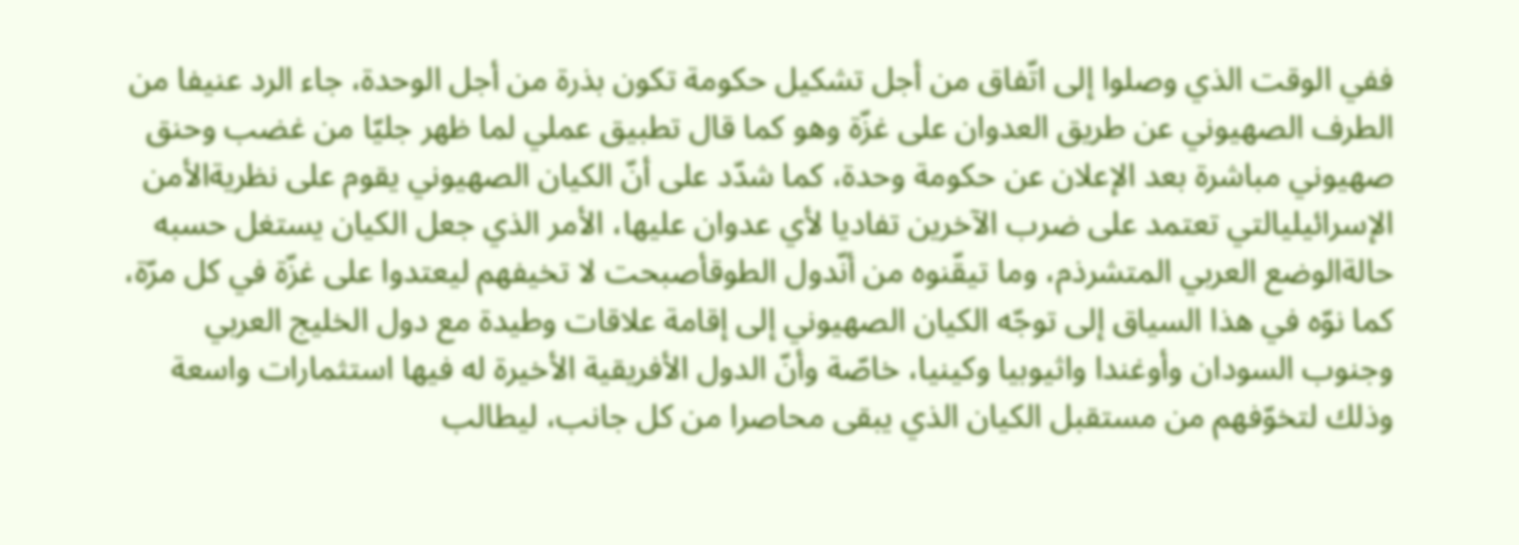ففي الوقت الذي وصلوا إلى اتّفاق من أجل تشكيل حكومة تكون بذرة من أجل الوحدة، جاء الرد عنيفا من الطرف الصهيوني عن طريق العدوان على غزّة وهو كما قال تطبيق عملي لما ظهر جليّا من غضب وحنق صهيوني مباشرة بعد الإعلان عن حكومة وحدة، كما شدّد على أنّ الكيان الصهيوني يقوم على نظريةالأمن الإسرائيليالتي تعتمد على ضرب الآخرين تفاديا لأي عدوان عليها، الأمر الذي جعل الكيان يستغل حسبه حالةالوضع العربي المتشرذم، وما تيقّنوه من أنّدول الطوقأصبحت لا تخيفهم ليعتدوا على غزّة في كل مرّة، كما نوّه في هذا السياق إلى توجّه الكيان الصهيوني إلى إقامة علاقات وطيدة مع دول الخليج العربي وجنوب السودان وأوغندا واثيوبيا وكينيا، خاصّة وأنّ الدول الأفريقية الأخيرة له فيها استثمارات واسعة وذلك لتخوّفهم من مستقبل الكيان الذي يبقى محاصرا من كل جانب، ليطالب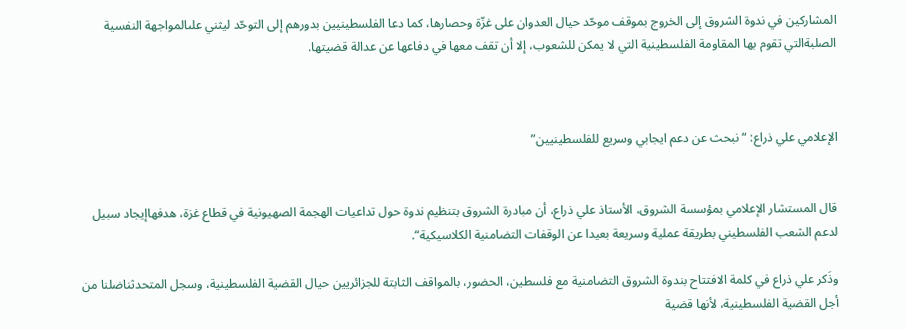المشاركين في ندوة الشروق إلى الخروج بموقف موحّد حيال العدوان على غزّة وحصارها، كما دعا الفلسطينيين بدورهم إلى التوحّد ليثني علىالمواجهة النفسية الصلبةالتي تقوم بها المقاومة الفلسطينية التي لا يمكن للشعوب، إلا أن تقف معها في دفاعها عن عدالة قضيتها.



الإعلامي علي ذراع: “نبحث عن دعم ايجابي وسريع للفلسطينيين”


قال المستشار الإعلامي بمؤسسة الشروق، الأستاذ علي ذراع، أن مبادرة الشروق بتنظيم ندوة حول تداعيات الهجمة الصهيونية في قطاع غزة، هدفهاإيجاد سبيل لدعم الشعب الفلسطيني بطريقة عملية وسريعة بعيدا عن الوقفات التضامنية الكلاسيكية“.

وذَكر علي ذراع في كلمة الافتتاح بندوة الشروق التضامنية مع فلسطين، الحضور، بالمواقف الثابتة للجزائريين حيال القضية الفلسطينية، وسجل المتحدثناضلنا من أجل القضية الفلسطينية، لأنها قضية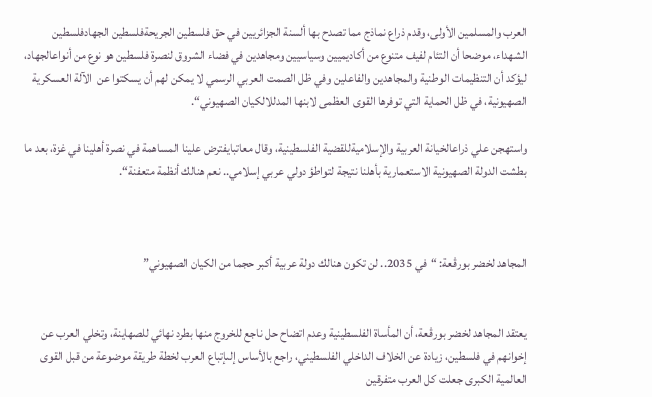العرب والمسلمين الأولى، وقدم ذراع نماذج مما تصدح بها ألسنة الجزائريين في حق فلسطين الجريحةفلسطين الجهادفلسطين الشهداء، موضحا أن التئام لفيف متنوع من أكاديميين وسياسيين ومجاهدين في فضاء الشروق لنصرة فلسطين هو نوع من أنواعالجهاد، ليؤكد أن التنظيمات الوطنية والمجاهدين والفاعلين وفي ظل الصمت العربي الرسمي لا يمكن لهم أن يسكتوا عن  الآلة العسكرية الصهيونية، في ظل الحماية التي توفرها القوى العظمى لابنها المدللالكيان الصهيوني“.

واستهجن علي ذراعالخيانة العربية والإسلاميةللقضية الفلسطينية، وقال معاتبايفترض علينا المساهمة في نصرة أهلينا في غزة، بعد ما بطشت الدولة الصهيونية الاستعمارية بأهلنا نتيجة لتواطؤ دولي عربي إسلامي.. نعم هنالك أنظمة متعفنة“.



المجاهد لخضر بورڤعة: “في 2035.. لن تكون هنالك دولة عربية أكبر حجما من الكيان الصهيوني”


يعتقد المجاهد لخضر بورڤعة، أن المأساة الفلسطينية وعدم اتضاح حل ناجع للخروج منها بطرد نهائي للصهاينة، وتخلي العرب عن إخوانهم في فلسطين، زيادة عن الخلاف الداخلي الفلسطيني، راجع بالأساس إلىإتباع العرب لخطة طريقة موضوعة من قبل القوى العالمية الكبرى جعلت كل العرب متفرقين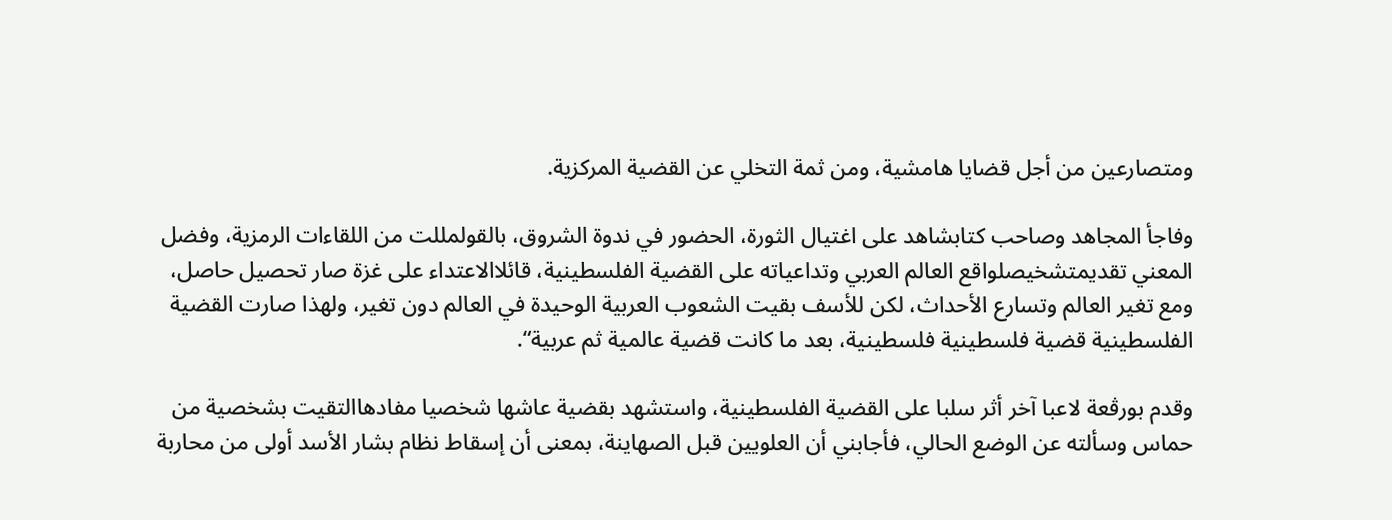ومتصارعين من أجل قضايا هامشية، ومن ثمة التخلي عن القضية المركزية.

وفاجأ المجاهد وصاحب كتابشاهد على اغتيال الثورة، الحضور في ندوة الشروق، بالقولمللت من اللقاءات الرمزية، وفضل المعني تقديمتشخيصلواقع العالم العربي وتداعياته على القضية الفلسطينية، قائلاالاعتداء على غزة صار تحصيل حاصل، ومع تغير العالم وتسارع الأحداث، لكن للأسف بقيت الشعوب العربية الوحيدة في العالم دون تغير، ولهذا صارت القضية الفلسطينية قضية فلسطينية فلسطينية، بعد ما كانت قضية عالمية ثم عربية“.

وقدم بورڤعة لاعبا آخر أثر سلبا على القضية الفلسطينية، واستشهد بقضية عاشها شخصيا مفادهاالتقيت بشخصية من حماس وسألته عن الوضع الحالي، فأجابني أن العلويين قبل الصهاينة، بمعنى أن إسقاط نظام بشار الأسد أولى من محاربة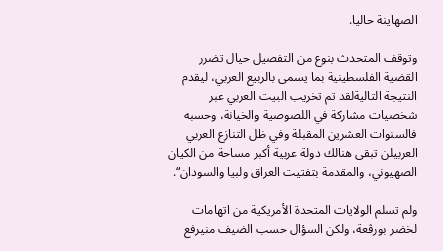الصهاينة حاليا.

وتوقف المتحدث بنوع من التفصيل حيال تضرر القضية الفلسطينية بما يسمى بالربيع العربي، ليقدم النتيجة التاليةلقد تم تخريب البيت العربي عبر شخصيات مشاركة في اللصوصية والخيانة، وحسبه فالسنوات العشرين المقبلة وفي ظل التنازع العربي العربيلن تبقى هنالك دولة عربية أكبر مساحة من الكيان الصهيوني، والمقدمة بتفتيت العراق ولبيا والسودان“.

ولم تسلم الولايات المتحدة الأمريكية من اتهامات لخضر بورڤعة، ولكن السؤال حسب الضيف منيرفع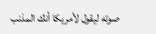صوته ليقول لأمريكا أنك المذنب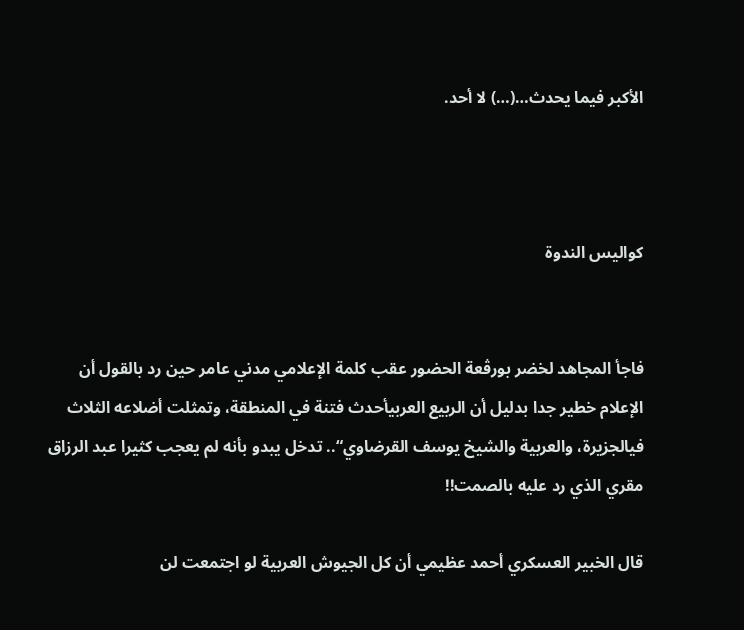الأكبر فيما يحدث…(…) لا أحد.



كواليس الندوة


فاجأ المجاهد لخضر بورڤعة الحضور عقب كلمة الإعلامي مدني عامر حين رد بالقول أن الإعلام خطير جدا بدليل أن الربيع العربيأحدث فتنة في المنطقة، وتمثلت أضلاعه الثلاث فيالجزيرة، والعربية والشيخ يوسف القرضاوي“.. تدخل يبدو بأنه لم يعجب كثيرا عبد الرزاق مقري الذي رد عليه بالصمت!!

قال الخبير العسكري أحمد عظيمي أن كل الجيوش العربية لو اجتمعت لن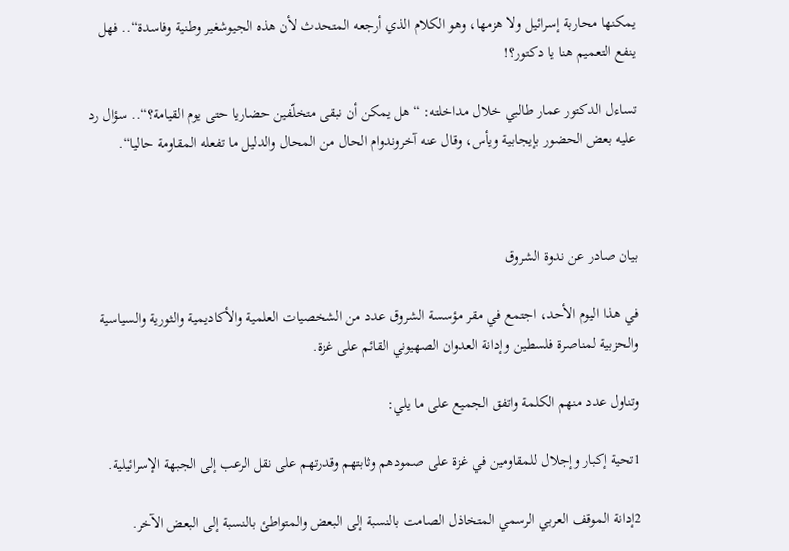يمكنها محاربة إسرائيل ولا هزمها، وهو الكلام الذي أرجعه المتحدث لأن هذه الجيوشغير وطنية وفاسدة“.. فهل ينفع التعميم هنا يا دكتور؟!

تساءل الدكتور عمار طالبي خلال مداخلته: “هل يمكن أن نبقى متخلّفين حضاريا حتى يوم القيامة؟“.. سؤال رد عليه بعض الحضور بإيجابية ويأس، وقال عنه آخروندوام الحال من المحال والدليل ما تفعله المقاومة حاليا“.



بيان صادر عن ندوة الشروق

في هذا اليوم الأحد، اجتمع في مقر مؤسسة الشروق عدد من الشخصيات العلمية والأكاديمية والثورية والسياسية والحزبية لمناصرة فلسطين وإدانة العدوان الصهيوني القائم على غزة.

وتناول عدد منهم الكلمة واتفق الجميع على ما يلي:

1تحية إكبار وإجلال للمقاومين في غزة على صمودهم وثابتهم وقدرتهم على نقل الرعب إلى الجبهة الإسرائيلية.

2إدانة الموقف العربي الرسمي المتخاذل الصامت بالنسبة إلى البعض والمتواطئ بالنسبة إلى البعض الآخر.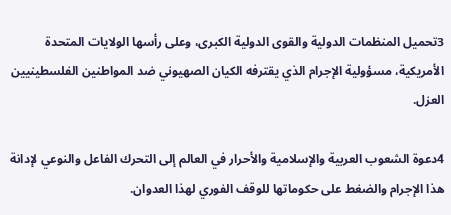3تحميل المنظمات الدولية والقوى الدولية الكبرى، وعلى رأسها الولايات المتحدة الأمريكية، مسؤولية الإجرام الذي يقترفه الكيان الصهيوني ضد المواطنين الفلسطينيين العزل.

4دعوة الشعوب العربية والإسلامية والأحرار في العالم إلى التحرك الفاعل والنوعي لإدانة هذا الإجرام والضغط على حكوماتها للوقف الفوري لهذا العدوان.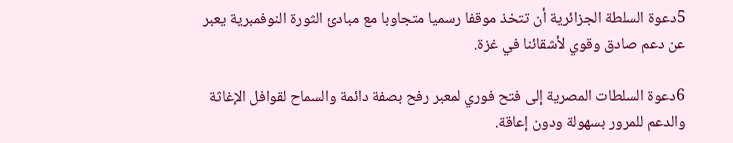5دعوة السلطة الجزائرية أن تتخذ موقفا رسميا متجاوبا مع مبادئ الثورة النوفمبرية يعبر عن دعم صادق وقوي لأشقائنا في غزة.

6دعوة السلطات المصرية إلى فتح فوري لمعبر رفح بصفة دائمة والسماح لقوافل الإغاثة والدعم للمرور بسهولة ودون إعاقة.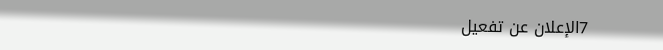7الإعلان عن تفعيل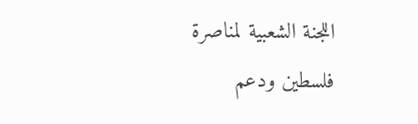اللجنة الشعبية لمناصرة فلسطين ودعم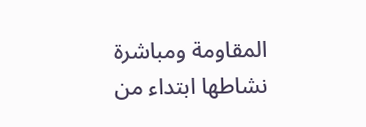المقاومة ومباشرة نشاطها ابتداء من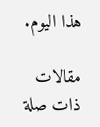هذا اليوم.

مقالات ذات صلة